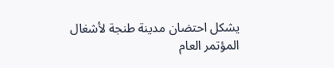يشكل احتضان مدينة طنجة لأشغال المؤتمر العام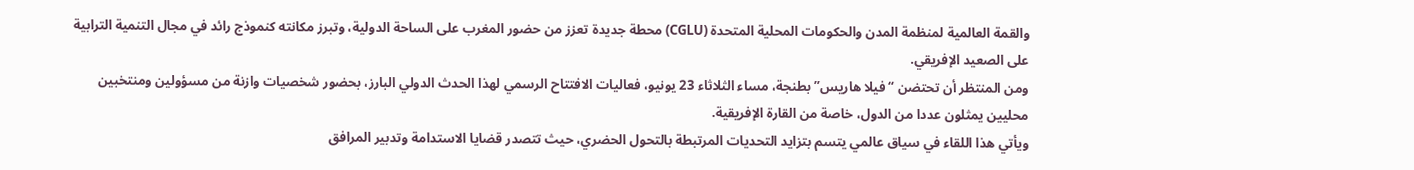والقمة العالمية لمنظمة المدن والحكومات المحلية المتحدة (CGLU) محطة جديدة تعزز من حضور المغرب على الساحة الدولية، وتبرز مكانته كنموذج رائد في مجال التنمية الترابية على الصعيد الإفريقي.
ومن المنتظر أن تحتضن “فيلا هاريس” بطنجة، مساء الثلاثاء 23 يونيو، فعاليات الافتتاح الرسمي لهذا الحدث الدولي البارز، بحضور شخصيات وازنة من مسؤولين ومنتخبين محليين يمثلون عددا من الدول، خاصة من القارة الإفريقية.
ويأتي هذا اللقاء في سياق عالمي يتسم بتزايد التحديات المرتبطة بالتحول الحضري، حيث تتصدر قضايا الاستدامة وتدبير المرافق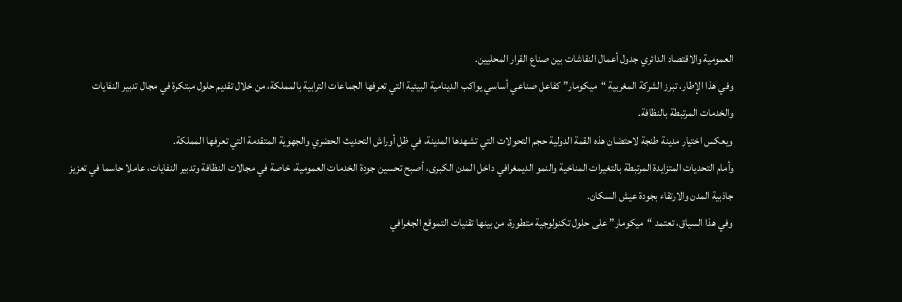العمومية والاقتصاد الدائري جدول أعمال النقاشات بين صناع القرار المحليين.
وفي هذا الإطار، تبرز الشركة المغربية “ميكومار” كفاعل صناعي أساسي يواكب الدينامية البيئية التي تعرفها الجماعات الترابية بالمملكة، من خلال تقديم حلول مبتكرة في مجال تدبير النفايات والخدمات المرتبطة بالنظافة.
ويعكس اختيار مدينة طنجة لاحتضان هذه القمة الدولية حجم التحولات التي تشهدها المدينة، في ظل أوراش التحديث الحضري والجهوية المتقدمة التي تعرفها المملكة.
وأمام التحديات المتزايدة المرتبطة بالتغيرات المناخية والنمو الديمغرافي داخل المدن الكبرى، أصبح تحسين جودة الخدمات العمومية، خاصة في مجالات النظافة وتدبير النفايات، عاملا حاسما في تعزيز جاذبية المدن والارتقاء بجودة عيش السكان.
وفي هذا السياق، تعتمد “ميكومار” على حلول تكنولوجية متطورة، من بينها تقنيات التموقع الجغرافي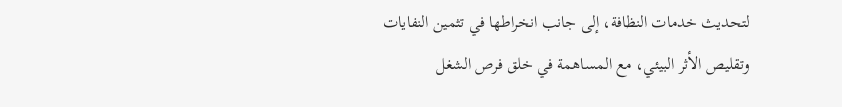لتحديث خدمات النظافة، إلى جانب انخراطها في تثمين النفايات وتقليص الأثر البيئي، مع المساهمة في خلق فرص الشغل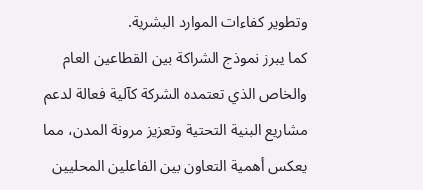وتطوير كفاءات الموارد البشرية.
كما يبرز نموذج الشراكة بين القطاعين العام والخاص الذي تعتمده الشركة كآلية فعالة لدعم مشاريع البنية التحتية وتعزيز مرونة المدن، مما يعكس أهمية التعاون بين الفاعلين المحليين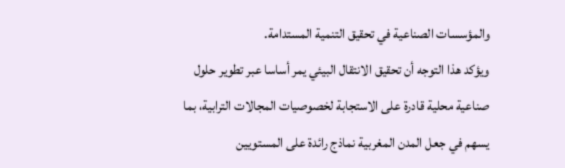والمؤسسات الصناعية في تحقيق التنمية المستدامة.
ويؤكد هذا التوجه أن تحقيق الانتقال البيئي يمر أساسا عبر تطوير حلول صناعية محلية قادرة على الاستجابة لخصوصيات المجالات الترابية، بما يسهم في جعل المدن المغربية نماذج رائدة على المستويين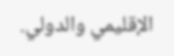الإقليمي والدولي.